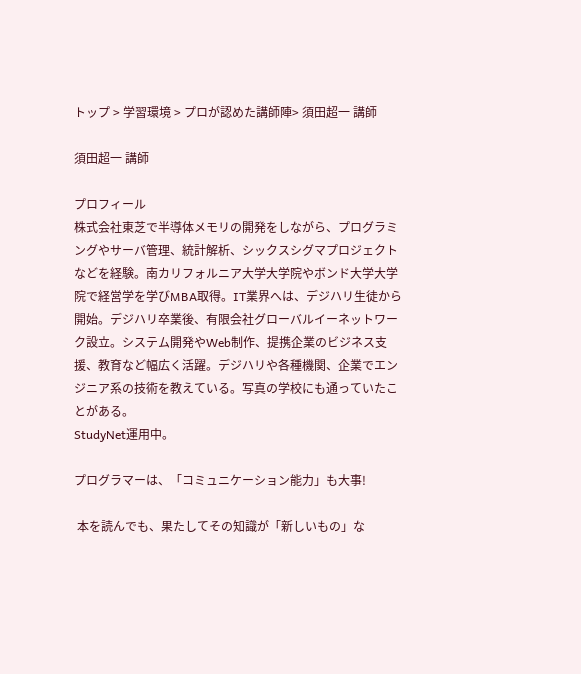トップ > 学習環境 > プロが認めた講師陣> 須田超一 講師

須田超一 講師

プロフィール
株式会社東芝で半導体メモリの開発をしながら、プログラミングやサーバ管理、統計解析、シックスシグマプロジェクトなどを経験。南カリフォルニア大学大学院やボンド大学大学院で経営学を学びMBA取得。IT業界へは、デジハリ生徒から開始。デジハリ卒業後、有限会社グローバルイーネットワーク設立。システム開発やWeb制作、提携企業のビジネス支援、教育など幅広く活躍。デジハリや各種機関、企業でエンジニア系の技術を教えている。写真の学校にも通っていたことがある。
StudyNet運用中。

プログラマーは、「コミュニケーション能力」も大事!

 本を読んでも、果たしてその知識が「新しいもの」な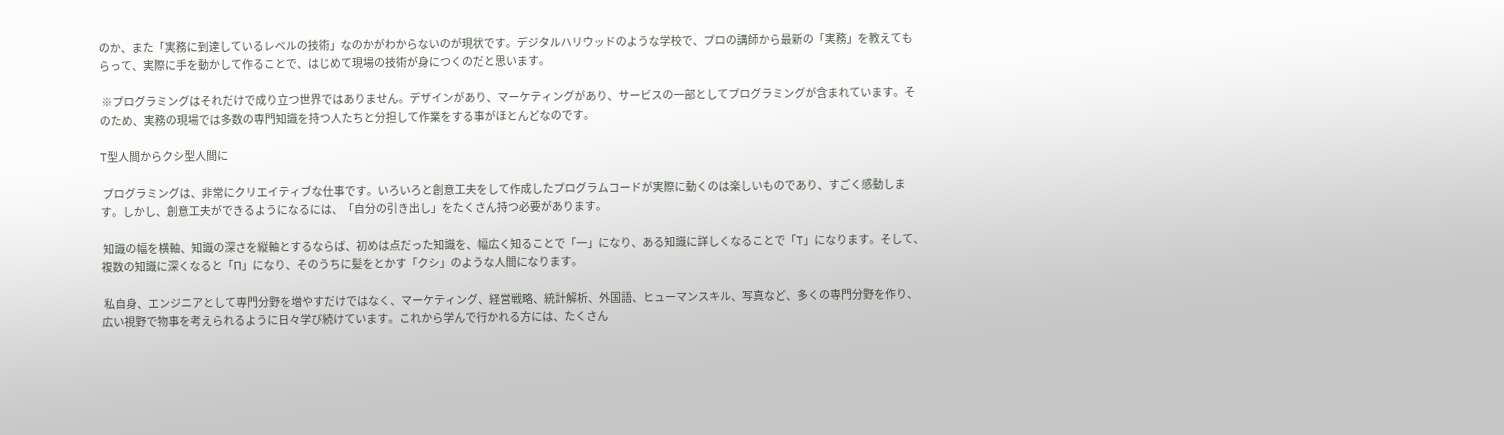のか、また「実務に到達しているレベルの技術」なのかがわからないのが現状です。デジタルハリウッドのような学校で、プロの講師から最新の「実務」を教えてもらって、実際に手を動かして作ることで、はじめて現場の技術が身につくのだと思います。

 ※プログラミングはそれだけで成り立つ世界ではありません。デザインがあり、マーケティングがあり、サービスの一部としてプログラミングが含まれています。そのため、実務の現場では多数の専門知識を持つ人たちと分担して作業をする事がほとんどなのです。

T型人間からクシ型人間に

 プログラミングは、非常にクリエイティブな仕事です。いろいろと創意工夫をして作成したプログラムコードが実際に動くのは楽しいものであり、すごく感動します。しかし、創意工夫ができるようになるには、「自分の引き出し」をたくさん持つ必要があります。

 知識の幅を横軸、知識の深さを縦軸とするならば、初めは点だった知識を、幅広く知ることで「一」になり、ある知識に詳しくなることで「T」になります。そして、複数の知識に深くなると「Π」になり、そのうちに髪をとかす「クシ」のような人間になります。

 私自身、エンジニアとして専門分野を増やすだけではなく、マーケティング、経営戦略、統計解析、外国語、ヒューマンスキル、写真など、多くの専門分野を作り、広い視野で物事を考えられるように日々学び続けています。これから学んで行かれる方には、たくさん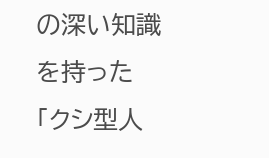の深い知識を持った「クシ型人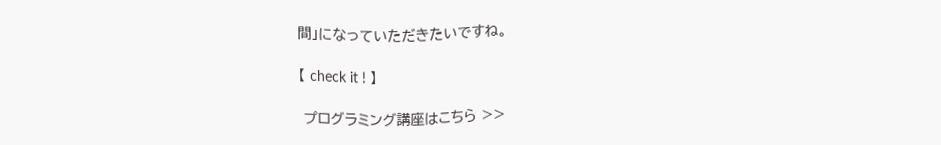間」になっていただきたいですね。

【 check it ! 】

 プログラミング講座はこちら >>